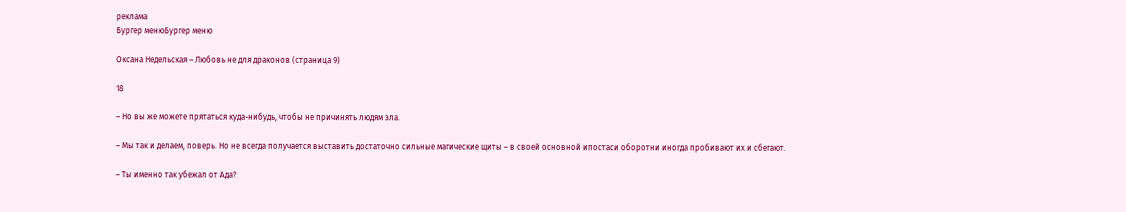реклама
Бургер менюБургер меню

Оксана Недельская – Любовь не для драконов (страница 9)

18

– Но вы же можете прятаться куда-нибудь, чтобы не причинять людям зла.

– Мы так и делаем, поверь. Но не всегда получается выставить достаточно сильные магические щиты – в своей основной ипостаси оборотни иногда пробивают их и сбегают.

– Ты именно так убежал от Ада?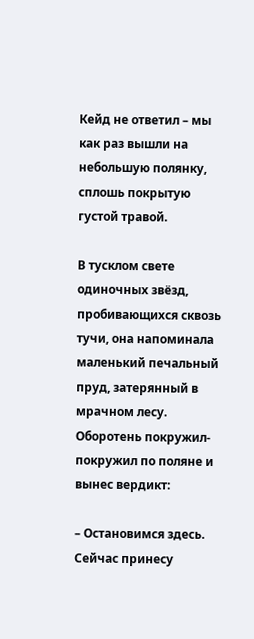Кейд не ответил – мы как раз вышли на небольшую полянку, сплошь покрытую густой травой.

В тусклом свете одиночных звёзд, пробивающихся сквозь тучи, она напоминала маленький печальный пруд, затерянный в мрачном лесу. Оборотень покружил-покружил по поляне и вынес вердикт:

– Остановимся здесь. Сейчас принесу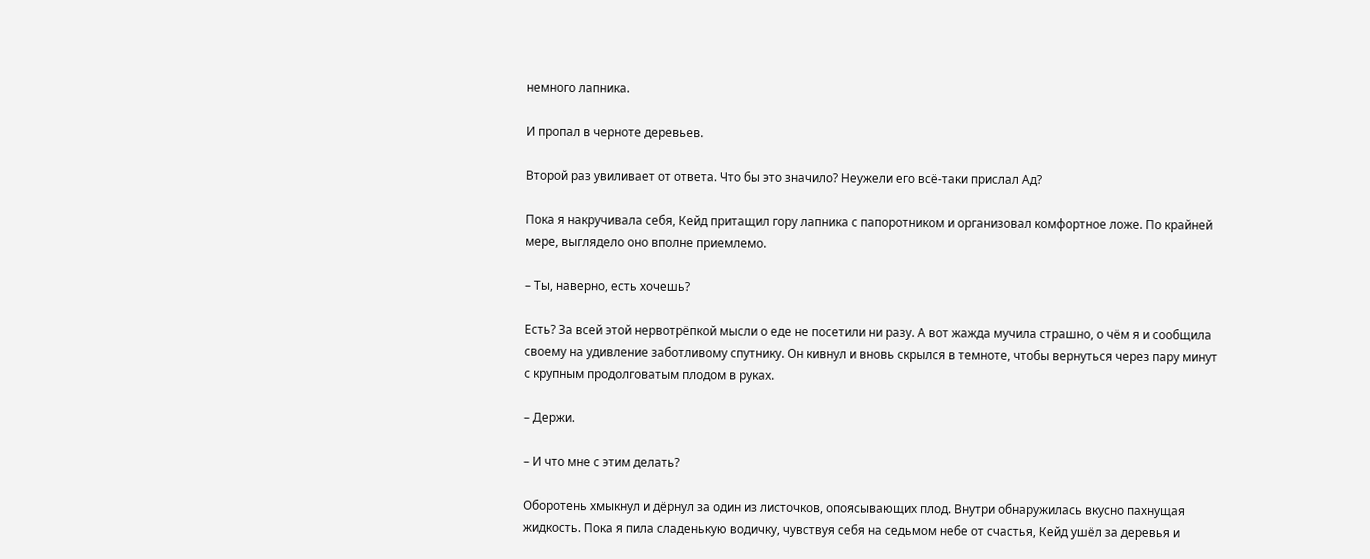немного лапника.

И пропал в черноте деревьев.

Второй раз увиливает от ответа. Что бы это значило? Неужели его всё-таки прислал Ад?

Пока я накручивала себя, Кейд притащил гору лапника с папоротником и организовал комфортное ложе. По крайней мере, выглядело оно вполне приемлемо.

– Ты, наверно, есть хочешь?

Есть? За всей этой нервотрёпкой мысли о еде не посетили ни разу. А вот жажда мучила страшно, о чём я и сообщила своему на удивление заботливому спутнику. Он кивнул и вновь скрылся в темноте, чтобы вернуться через пару минут с крупным продолговатым плодом в руках.

– Держи.

– И что мне с этим делать?

Оборотень хмыкнул и дёрнул за один из листочков, опоясывающих плод. Внутри обнаружилась вкусно пахнущая жидкость. Пока я пила сладенькую водичку, чувствуя себя на седьмом небе от счастья, Кейд ушёл за деревья и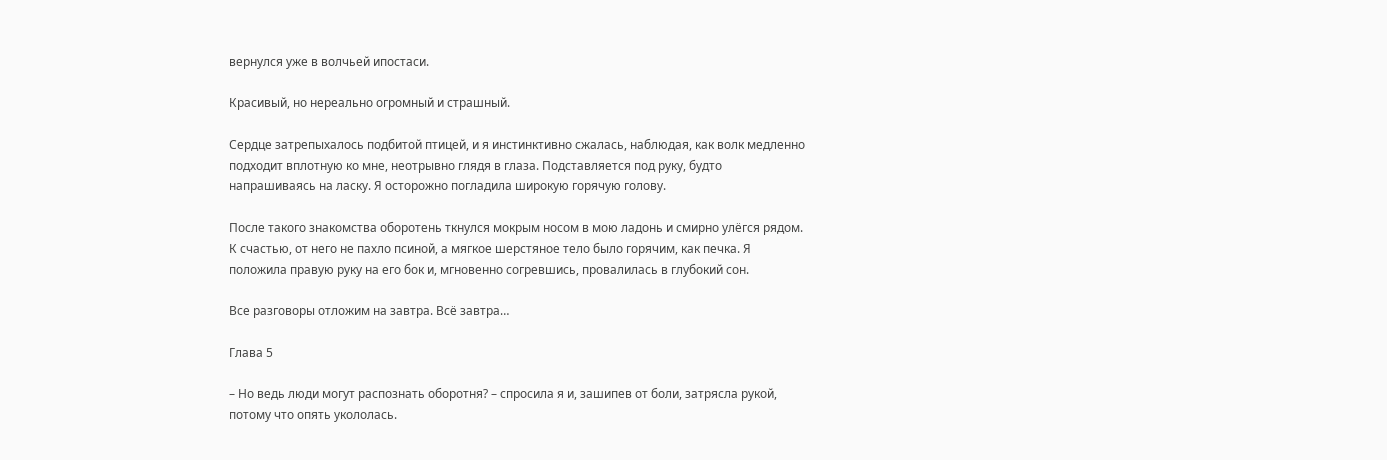вернулся уже в волчьей ипостаси.

Красивый, но нереально огромный и страшный.

Сердце затрепыхалось подбитой птицей, и я инстинктивно сжалась, наблюдая, как волк медленно подходит вплотную ко мне, неотрывно глядя в глаза. Подставляется под руку, будто напрашиваясь на ласку. Я осторожно погладила широкую горячую голову.

После такого знакомства оборотень ткнулся мокрым носом в мою ладонь и смирно улёгся рядом. К счастью, от него не пахло псиной, а мягкое шерстяное тело было горячим, как печка. Я положила правую руку на его бок и, мгновенно согревшись, провалилась в глубокий сон.

Все разговоры отложим на завтра. Всё завтра…

Глава 5

– Но ведь люди могут распознать оборотня? – спросила я и, зашипев от боли, затрясла рукой, потому что опять укололась.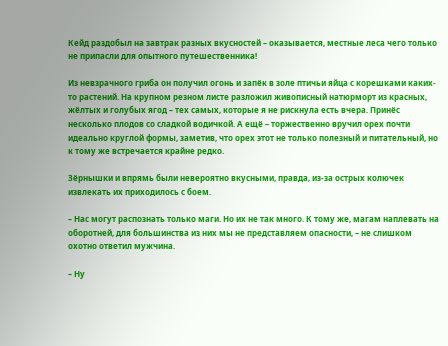Кейд раздобыл на завтрак разных вкусностей – оказывается, местные леса чего только не припасли для опытного путешественника!

Из невзрачного гриба он получил огонь и запёк в золе птичьи яйца с корешками каких-то растений. На крупном резном листе разложил живописный натюрморт из красных, жёлтых и голубых ягод – тех самых, которые я не рискнула есть вчера. Принёс несколько плодов со сладкой водичкой. А ещё – торжественно вручил орех почти идеально круглой формы, заметив, что орех этот не только полезный и питательный, но к тому же встречается крайне редко.

Зёрнышки и впрямь были невероятно вкусными, правда, из-за острых колючек извлекать их приходилось с боем.

– Нас могут распознать только маги. Но их не так много. К тому же, магам наплевать на оборотней, для большинства из них мы не представляем опасности, – не слишком охотно ответил мужчина.

– Ну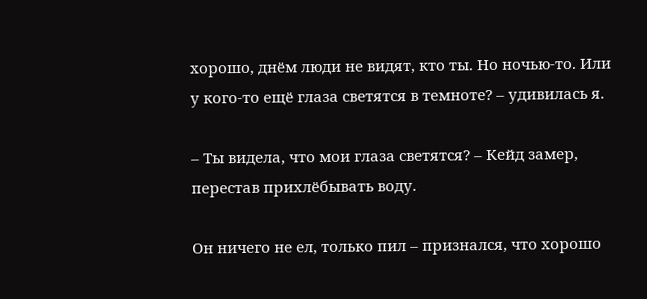хорошо, днём люди не видят, кто ты. Но ночью-то. Или у кого-то ещё глаза светятся в темноте? – удивилась я.

– Ты видела, что мои глаза светятся? – Кейд замер, перестав прихлёбывать воду.

Он ничего не ел, только пил – признался, что хорошо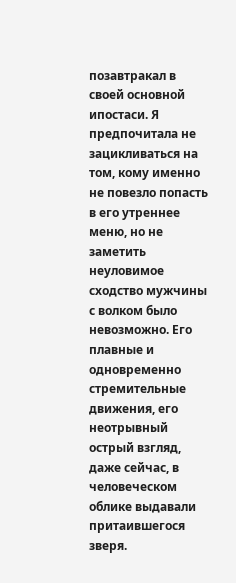позавтракал в своей основной ипостаси. Я предпочитала не зацикливаться на том, кому именно не повезло попасть в его утреннее меню, но не заметить неуловимое сходство мужчины с волком было невозможно. Его плавные и одновременно стремительные движения, его неотрывный острый взгляд, даже сейчас, в человеческом облике выдавали притаившегося зверя.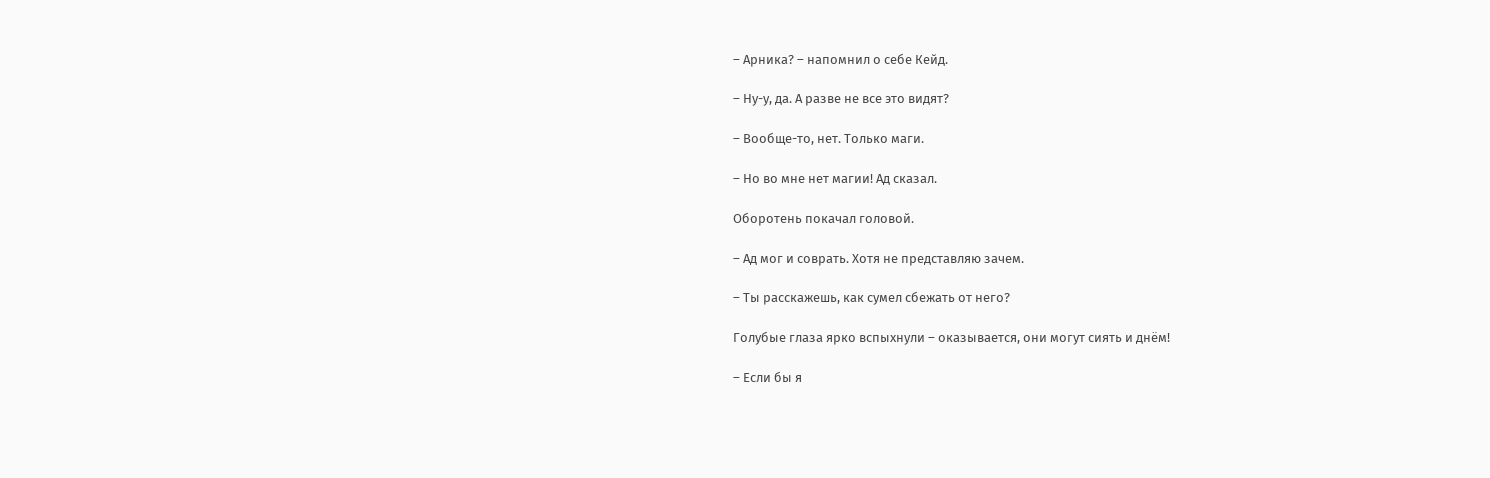– Арника? – напомнил о себе Кейд.

– Ну-у, да. А разве не все это видят?

– Вообще-то, нет. Только маги.

– Но во мне нет магии! Ад сказал.

Оборотень покачал головой.

– Ад мог и соврать. Хотя не представляю зачем.

– Ты расскажешь, как сумел сбежать от него?

Голубые глаза ярко вспыхнули – оказывается, они могут сиять и днём!

– Если бы я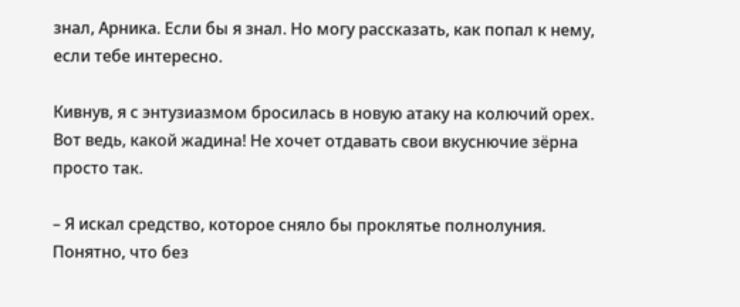знал, Арника. Если бы я знал. Но могу рассказать, как попал к нему, если тебе интересно.

Кивнув, я с энтузиазмом бросилась в новую атаку на колючий орех. Вот ведь, какой жадина! Не хочет отдавать свои вкуснючие зёрна просто так.

– Я искал средство, которое сняло бы проклятье полнолуния. Понятно, что без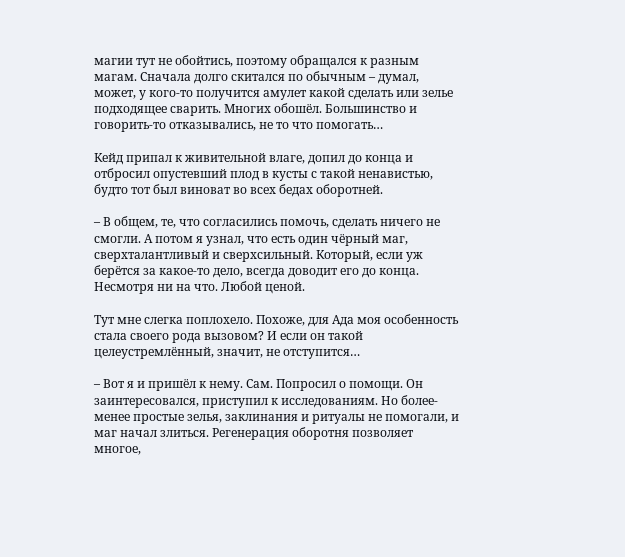магии тут не обойтись, поэтому обращался к разным магам. Сначала долго скитался по обычным – думал, может, у кого-то получится амулет какой сделать или зелье подходящее сварить. Многих обошёл. Большинство и говорить-то отказывались, не то что помогать…

Кейд припал к живительной влаге, допил до конца и отбросил опустевший плод в кусты с такой ненавистью, будто тот был виноват во всех бедах оборотней.

– В общем, те, что согласились помочь, сделать ничего не смогли. А потом я узнал, что есть один чёрный маг, сверхталантливый и сверхсильный. Который, если уж берётся за какое-то дело, всегда доводит его до конца. Несмотря ни на что. Любой ценой.

Тут мне слегка поплохело. Похоже, для Ада моя особенность стала своего рода вызовом? И если он такой целеустремлённый, значит, не отступится…

– Вот я и пришёл к нему. Сам. Попросил о помощи. Он заинтересовался, приступил к исследованиям. Но более-менее простые зелья, заклинания и ритуалы не помогали, и маг начал злиться. Регенерация оборотня позволяет многое,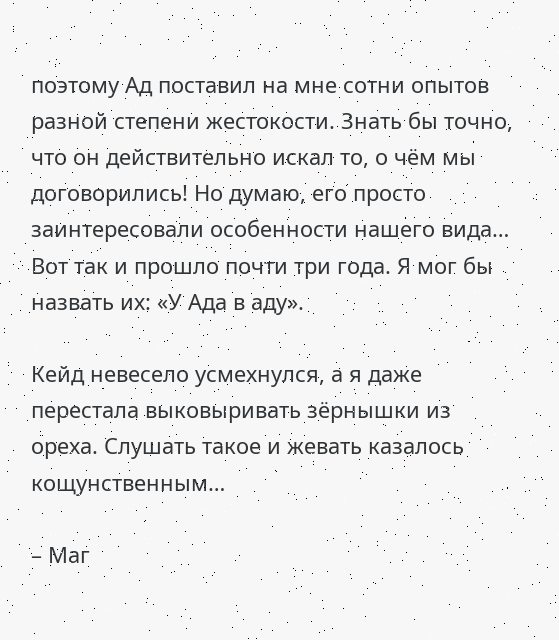поэтому Ад поставил на мне сотни опытов разной степени жестокости. Знать бы точно, что он действительно искал то, о чём мы договорились! Но думаю, его просто заинтересовали особенности нашего вида… Вот так и прошло почти три года. Я мог бы назвать их: «У Ада в аду».

Кейд невесело усмехнулся, а я даже перестала выковыривать зёрнышки из ореха. Слушать такое и жевать казалось кощунственным…

– Маг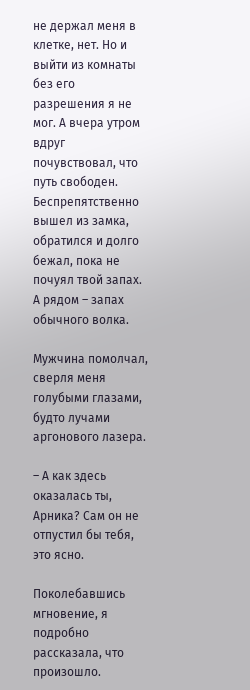не держал меня в клетке, нет. Но и выйти из комнаты без его разрешения я не мог. А вчера утром вдруг почувствовал, что путь свободен. Беспрепятственно вышел из замка, обратился и долго бежал, пока не почуял твой запах. А рядом – запах обычного волка.

Мужчина помолчал, сверля меня голубыми глазами, будто лучами аргонового лазера.

– А как здесь оказалась ты, Арника? Сам он не отпустил бы тебя, это ясно.

Поколебавшись мгновение, я подробно рассказала, что произошло.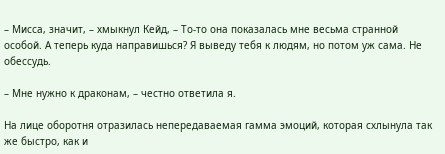– Мисса, значит, – хмыкнул Кейд, – То-то она показалась мне весьма странной особой. А теперь куда направишься? Я выведу тебя к людям, но потом уж сама. Не обессудь.

– Мне нужно к драконам, – честно ответила я.

На лице оборотня отразилась непередаваемая гамма эмоций, которая схлынула так же быстро, как и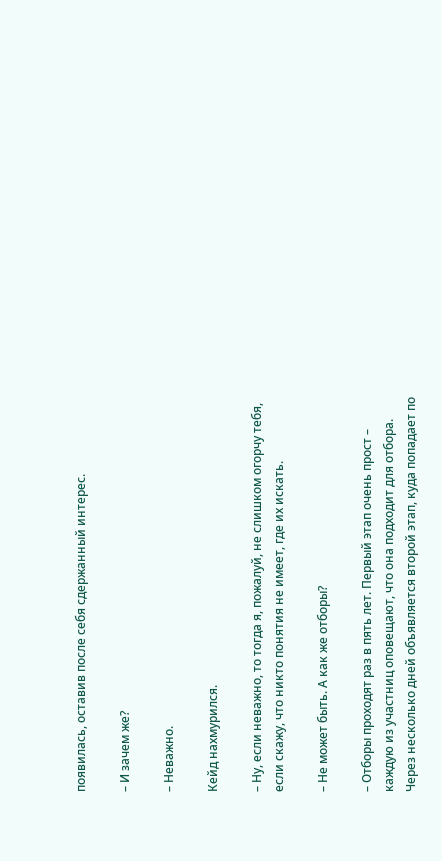появилась, оставив после себя сдержанный интерес.

– И зачем же?

– Неважно.

Кейд нахмурился.

– Ну, если неважно, то тогда я, пожалуй, не слишком огорчу тебя, если скажу, что никто понятия не имеет, где их искать.

– Не может быть. А как же отборы?

– Отборы проходят раз в пять лет. Первый этап очень прост – каждую из участниц оповещают, что она подходит для отбора. Через несколько дней объявляется второй этап, куда попадает по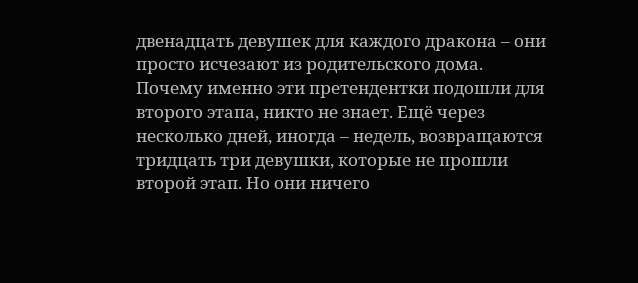двенадцать девушек для каждого дракона – они просто исчезают из родительского дома. Почему именно эти претендентки подошли для второго этапа, никто не знает. Ещё через несколько дней, иногда – недель, возвращаются тридцать три девушки, которые не прошли второй этап. Но они ничего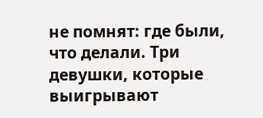не помнят: где были, что делали. Три девушки, которые выигрывают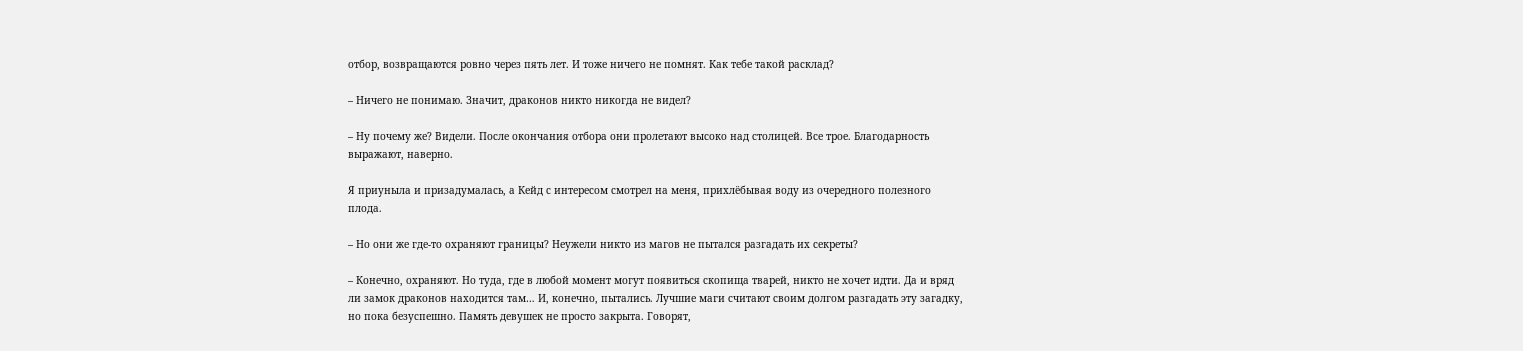отбор, возвращаются ровно через пять лет. И тоже ничего не помнят. Как тебе такой расклад?

– Ничего не понимаю. Значит, драконов никто никогда не видел?

– Ну почему же? Видели. После окончания отбора они пролетают высоко над столицей. Все трое. Благодарность выражают, наверно.

Я приуныла и призадумалась, а Кейд с интересом смотрел на меня, прихлёбывая воду из очередного полезного плода.

– Но они же где-то охраняют границы? Неужели никто из магов не пытался разгадать их секреты?

– Конечно, охраняют. Но туда, где в любой момент могут появиться скопища тварей, никто не хочет идти. Да и вряд ли замок драконов находится там… И, конечно, пытались. Лучшие маги считают своим долгом разгадать эту загадку, но пока безуспешно. Память девушек не просто закрыта. Говорят,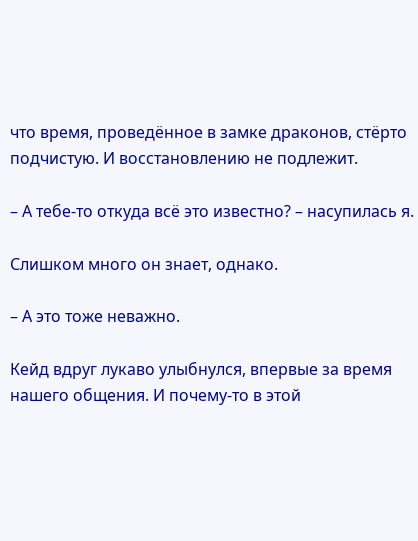что время, проведённое в замке драконов, стёрто подчистую. И восстановлению не подлежит.

– А тебе-то откуда всё это известно? – насупилась я.

Слишком много он знает, однако.

– А это тоже неважно.

Кейд вдруг лукаво улыбнулся, впервые за время нашего общения. И почему-то в этой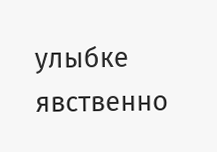улыбке явственно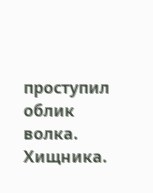проступил облик волка. Хищника.